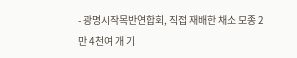- 광명시작목반연합회, 직접 재배한 채소 모종 2만 4천여 개 기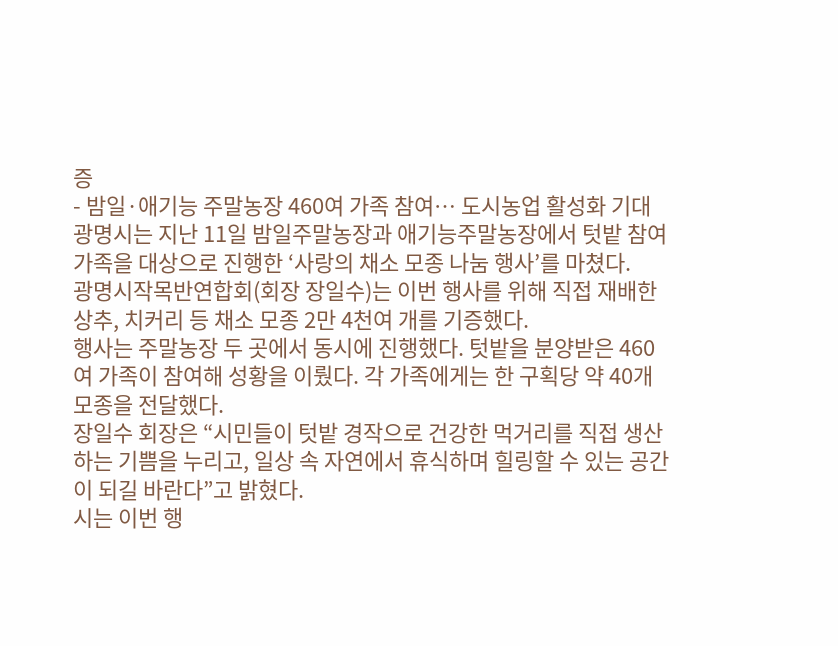증
- 밤일·애기능 주말농장 460여 가족 참여… 도시농업 활성화 기대
광명시는 지난 11일 밤일주말농장과 애기능주말농장에서 텃밭 참여 가족을 대상으로 진행한 ‘사랑의 채소 모종 나눔 행사’를 마쳤다.
광명시작목반연합회(회장 장일수)는 이번 행사를 위해 직접 재배한 상추, 치커리 등 채소 모종 2만 4천여 개를 기증했다.
행사는 주말농장 두 곳에서 동시에 진행했다. 텃밭을 분양받은 460여 가족이 참여해 성황을 이뤘다. 각 가족에게는 한 구획당 약 40개 모종을 전달했다.
장일수 회장은 “시민들이 텃밭 경작으로 건강한 먹거리를 직접 생산하는 기쁨을 누리고, 일상 속 자연에서 휴식하며 힐링할 수 있는 공간이 되길 바란다”고 밝혔다.
시는 이번 행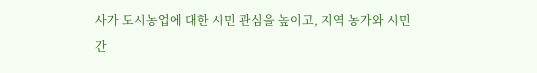사가 도시농업에 대한 시민 관심을 높이고, 지역 농가와 시민 간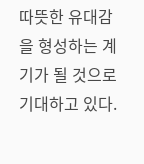따뜻한 유대감을 형성하는 계기가 될 것으로 기대하고 있다.